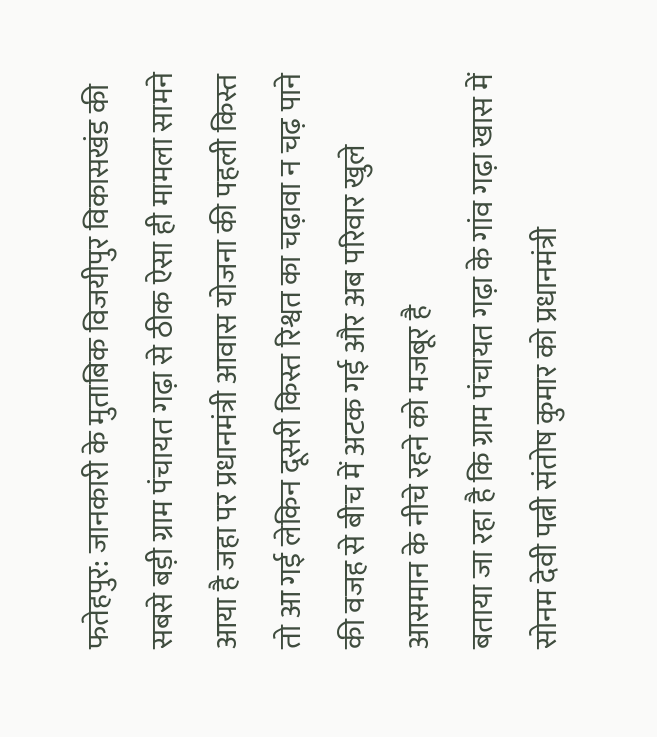फतेहपुर: जानकारी के मुताबिक विजयीपुर विकासखंड की सबसे बड़ी ग्राम पंचायत गढ़ा से ठीक ऐसा ही मामला सामने आया है जहा पर प्रधानमंत्री आवास योजना की पहली किस्त तो आ गई लेकिन दूसरी किस्त रिश्वत का चढ़ावा न चढ़ पाने की वजह से बीच में अटक गई और अब परिवार खुले आसमान के नीचे रहने को मजबूर है
बताया जा रहा है कि ग्राम पंचायत गढ़ा के गांव गढ़ा खास में सोनम देवी पत्नी संतोष कुमार को प्रधानमंत्री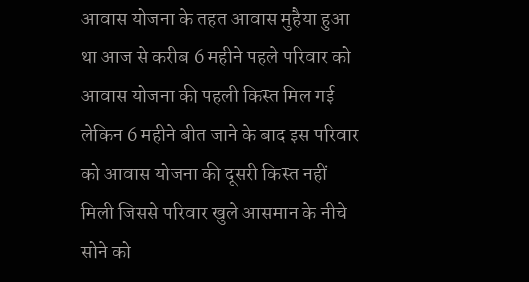आवास योजना के तहत आवास मुहैया हुआ था आज से करीब 6 महीने पहले परिवार को आवास योजना की पहली किस्त मिल गई लेकिन 6 महीने बीत जाने के बाद इस परिवार को आवास योजना की दूसरी किस्त नहीं मिली जिससे परिवार खुले आसमान के नीचे सोने को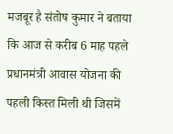मजबूर है संतोष कुमार ने बताया
कि आज से करीब 6 माह पहले प्रधानमंत्री आवास योजना की पहली किस्त मिली थी जिसमें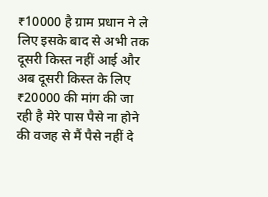₹10000 है ग्राम प्रधान ने ले लिए इसके बाद से अभी तक दूसरी किस्त नहीं आई और अब दूसरी किस्त के लिए ₹20000 की मांग की जा रही है मेरे पास पैसे ना होने की वजह से मैं पैसे नहीं दे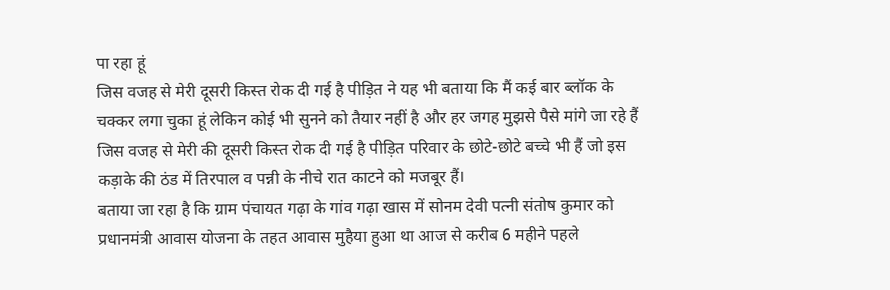पा रहा हूं
जिस वजह से मेरी दूसरी किस्त रोक दी गई है पीड़ित ने यह भी बताया कि मैं कई बार ब्लॉक के चक्कर लगा चुका हूं लेकिन कोई भी सुनने को तैयार नहीं है और हर जगह मुझसे पैसे मांगे जा रहे हैं जिस वजह से मेरी की दूसरी किस्त रोक दी गई है पीड़ित परिवार के छोटे-छोटे बच्चे भी हैं जो इस कड़ाके की ठंड में तिरपाल व पन्नी के नीचे रात काटने को मजबूर हैं।
बताया जा रहा है कि ग्राम पंचायत गढ़ा के गांव गढ़ा खास में सोनम देवी पत्नी संतोष कुमार को प्रधानमंत्री आवास योजना के तहत आवास मुहैया हुआ था आज से करीब 6 महीने पहले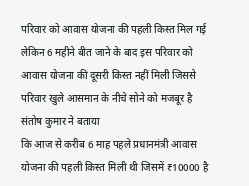परिवार को आवास योजना की पहली किस्त मिल गई लेकिन 6 महीने बीत जाने के बाद इस परिवार को आवास योजना की दूसरी किस्त नहीं मिली जिससे परिवार खुले आसमान के नीचे सोने को मजबूर है संतोष कुमार ने बताया
कि आज से करीब 6 माह पहले प्रधानमंत्री आवास योजना की पहली किस्त मिली थी जिसमें ₹10000 है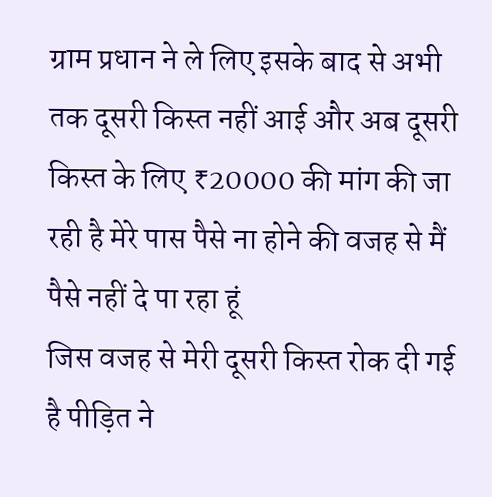ग्राम प्रधान ने ले लिए इसके बाद से अभी तक दूसरी किस्त नहीं आई और अब दूसरी किस्त के लिए ₹20000 की मांग की जा रही है मेरे पास पैसे ना होने की वजह से मैं पैसे नहीं दे पा रहा हूं
जिस वजह से मेरी दूसरी किस्त रोक दी गई है पीड़ित ने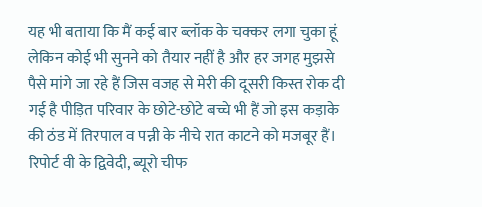यह भी बताया कि मैं कई बार ब्लॉक के चक्कर लगा चुका हूं लेकिन कोई भी सुनने को तैयार नहीं है और हर जगह मुझसे पैसे मांगे जा रहे हैं जिस वजह से मेरी की दूसरी किस्त रोक दी गई है पीड़ित परिवार के छोटे-छोटे बच्चे भी हैं जो इस कड़ाके की ठंड में तिरपाल व पन्नी के नीचे रात काटने को मजबूर हैं।
रिपोर्ट वी के द्विवेदी, ब्यूरो चीफ